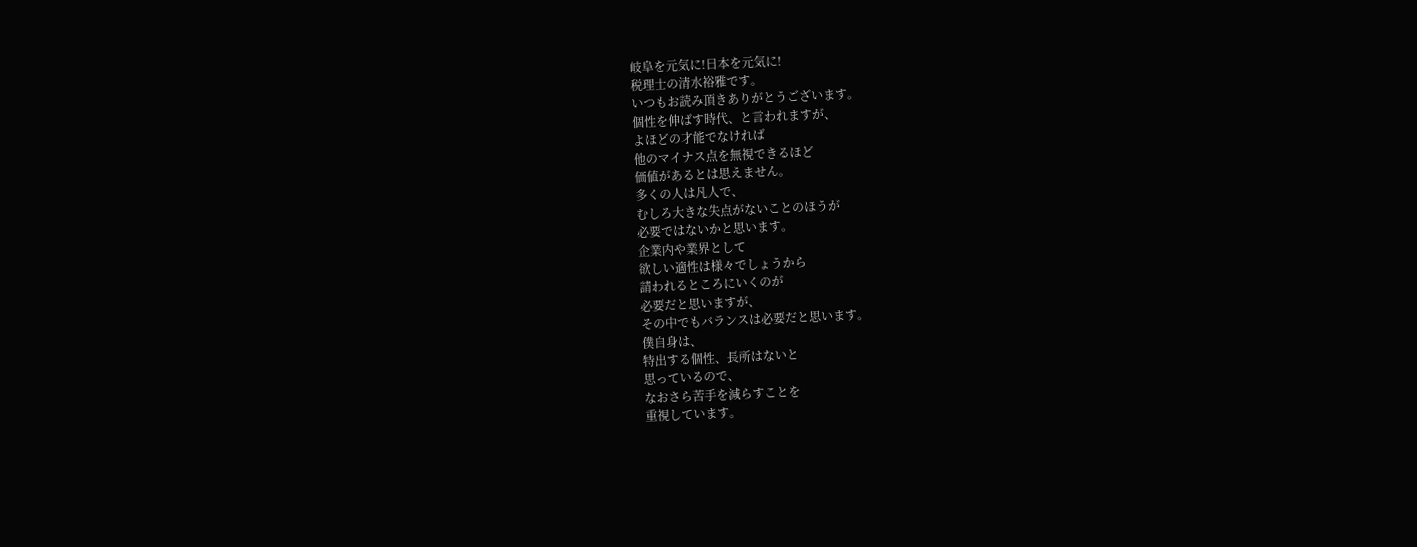岐阜を元気に!日本を元気に!
税理士の清水裕雅です。
いつもお読み頂きありがとうございます。
個性を伸ばす時代、と言われますが、
よほどの才能でなければ
他のマイナス点を無視できるほど
価値があるとは思えません。
多くの人は凡人で、
むしろ大きな失点がないことのほうが
必要ではないかと思います。
企業内や業界として
欲しい適性は様々でしょうから
請われるところにいくのが
必要だと思いますが、
その中でもバランスは必要だと思います。
僕自身は、
特出する個性、長所はないと
思っているので、
なおさら苦手を減らすことを
重視しています。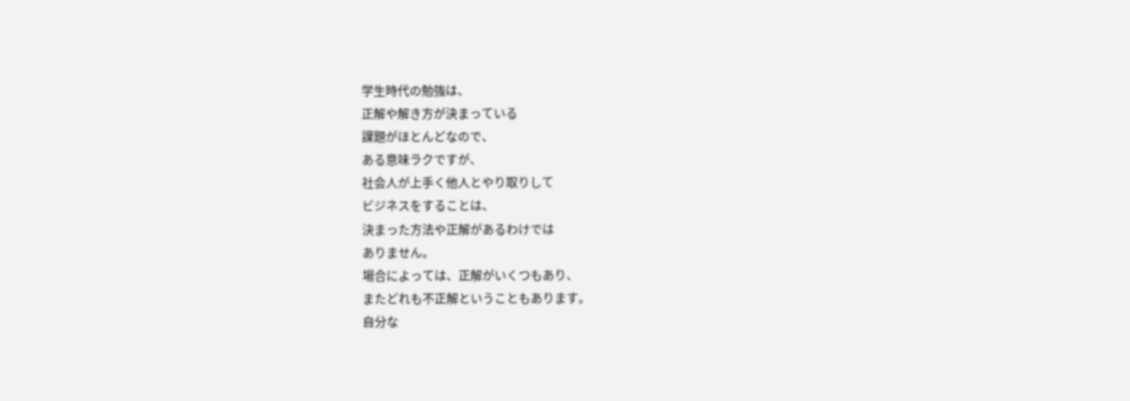学生時代の勉強は、
正解や解き方が決まっている
課題がほとんどなので、
ある意味ラクですが、
社会人が上手く他人とやり取りして
ビジネスをすることは、
決まった方法や正解があるわけでは
ありません。
場合によっては、正解がいくつもあり、
またどれも不正解ということもあります。
自分な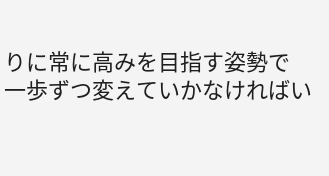りに常に高みを目指す姿勢で
一歩ずつ変えていかなければい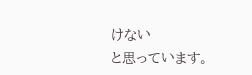けない
と思っています。